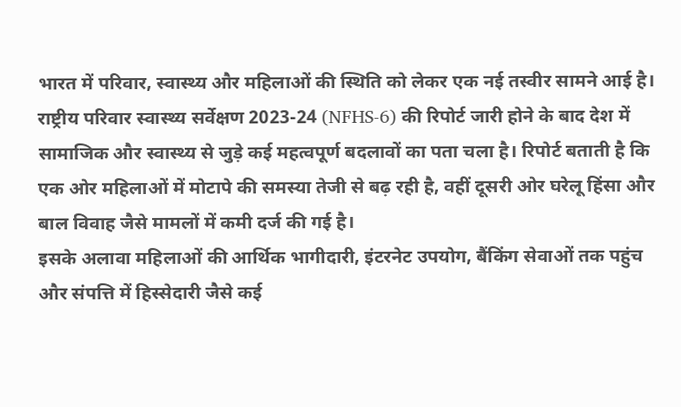भारत में परिवार, स्वास्थ्य और महिलाओं की स्थिति को लेकर एक नई तस्वीर सामने आई है। राष्ट्रीय परिवार स्वास्थ्य सर्वेक्षण 2023-24 (NFHS-6) की रिपोर्ट जारी होने के बाद देश में सामाजिक और स्वास्थ्य से जुड़े कई महत्वपूर्ण बदलावों का पता चला है। रिपोर्ट बताती है कि एक ओर महिलाओं में मोटापे की समस्या तेजी से बढ़ रही है, वहीं दूसरी ओर घरेलू हिंसा और बाल विवाह जैसे मामलों में कमी दर्ज की गई है।
इसके अलावा महिलाओं की आर्थिक भागीदारी, इंटरनेट उपयोग, बैंकिंग सेवाओं तक पहुंच और संपत्ति में हिस्सेदारी जैसे कई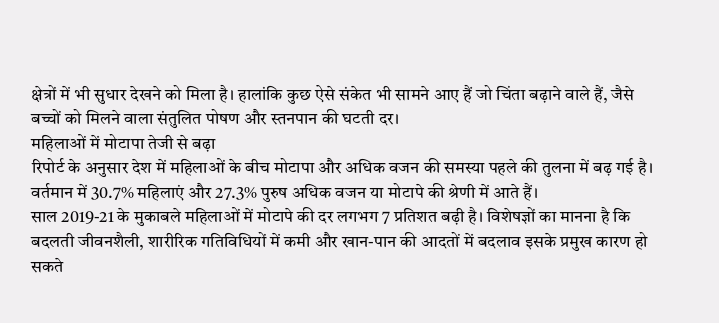क्षेत्रों में भी सुधार देखने को मिला है। हालांकि कुछ ऐसे संकेत भी सामने आए हैं जो चिंता बढ़ाने वाले हैं, जैसे बच्चों को मिलने वाला संतुलित पोषण और स्तनपान की घटती दर।
महिलाओं में मोटापा तेजी से बढ़ा
रिपोर्ट के अनुसार देश में महिलाओं के बीच मोटापा और अधिक वजन की समस्या पहले की तुलना में बढ़ गई है। वर्तमान में 30.7% महिलाएं और 27.3% पुरुष अधिक वजन या मोटापे की श्रेणी में आते हैं।
साल 2019-21 के मुकाबले महिलाओं में मोटापे की दर लगभग 7 प्रतिशत बढ़ी है। विशेषज्ञों का मानना है कि बदलती जीवनशैली, शारीरिक गतिविधियों में कमी और खान-पान की आदतों में बदलाव इसके प्रमुख कारण हो सकते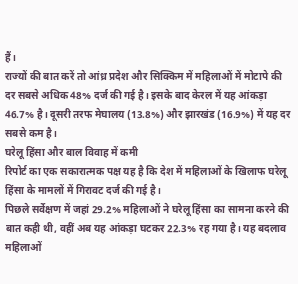हैं।
राज्यों की बात करें तो आंध्र प्रदेश और सिक्किम में महिलाओं में मोटापे की दर सबसे अधिक 48% दर्ज की गई है। इसके बाद केरल में यह आंकड़ा 46.7% है। दूसरी तरफ मेघालय (13.8%) और झारखंड (16.9%) में यह दर सबसे कम है।
घरेलू हिंसा और बाल विवाह में कमी
रिपोर्ट का एक सकारात्मक पक्ष यह है कि देश में महिलाओं के खिलाफ घरेलू हिंसा के मामलों में गिरावट दर्ज की गई है।
पिछले सर्वेक्षण में जहां 29.2% महिलाओं ने घरेलू हिंसा का सामना करने की बात कही थी, वहीं अब यह आंकड़ा घटकर 22.3% रह गया है। यह बदलाव महिलाओं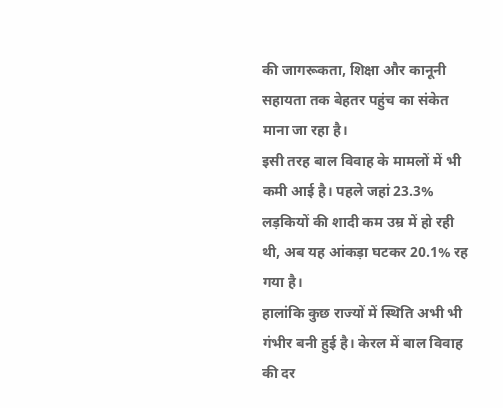की जागरूकता, शिक्षा और कानूनी सहायता तक बेहतर पहुंच का संकेत माना जा रहा है।
इसी तरह बाल विवाह के मामलों में भी कमी आई है। पहले जहां 23.3% लड़कियों की शादी कम उम्र में हो रही थी, अब यह आंकड़ा घटकर 20.1% रह गया है।
हालांकि कुछ राज्यों में स्थिति अभी भी गंभीर बनी हुई है। केरल में बाल विवाह की दर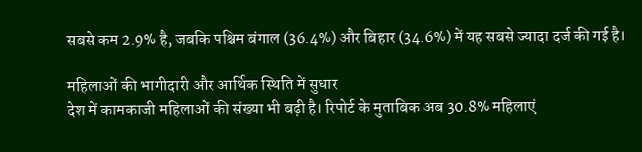सबसे कम 2.9% है, जबकि पश्चिम बंगाल (36.4%) और बिहार (34.6%) में यह सबसे ज्यादा दर्ज की गई है।

महिलाओं की भागीदारी और आर्थिक स्थिति में सुधार
देश में कामकाजी महिलाओं की संख्या भी बढ़ी है। रिपोर्ट के मुताबिक अब 30.8% महिलाएं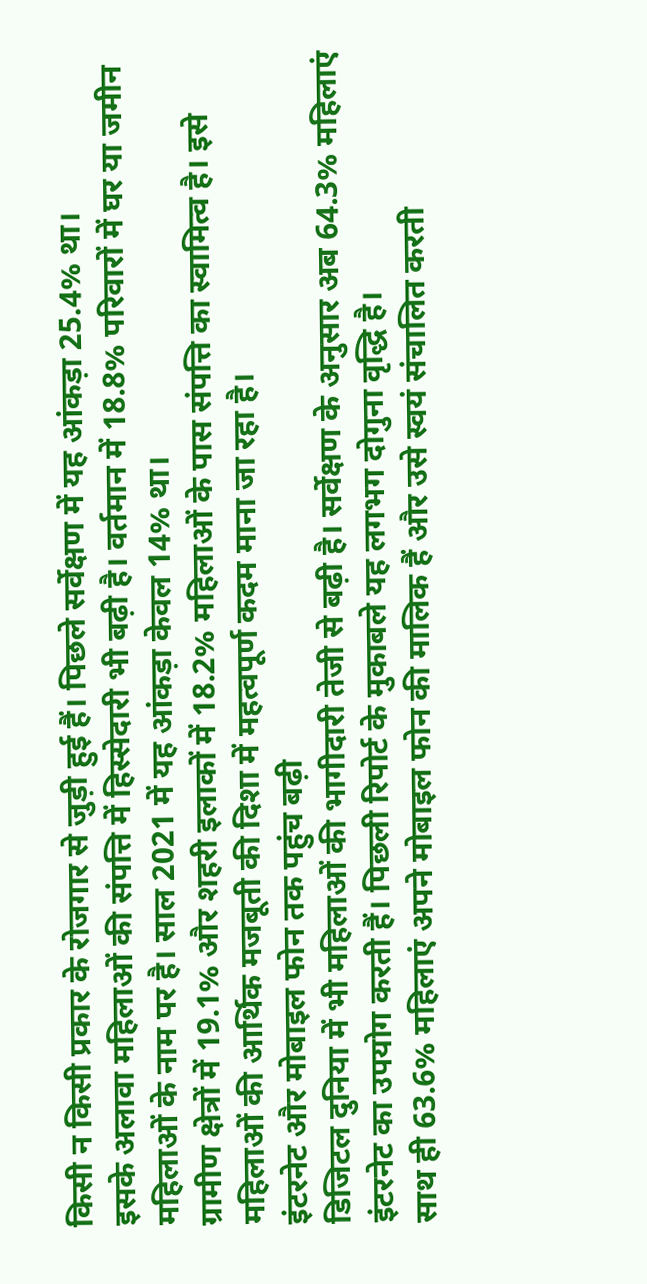किसी न किसी प्रकार के रोजगार से जुड़ी हुई हैं। पिछले सर्वेक्षण में यह आंकड़ा 25.4% था।
इसके अलावा महिलाओं की संपत्ति में हिस्सेदारी भी बढ़ी है। वर्तमान में 18.8% परिवारों में घर या जमीन महिलाओं के नाम पर है। साल 2021 में यह आंकड़ा केवल 14% था।
ग्रामीण क्षेत्रों में 19.1% और शहरी इलाकों में 18.2% महिलाओं के पास संपत्ति का स्वामित्व है। इसे महिलाओं की आर्थिक मजबूती की दिशा में महत्वपूर्ण कदम माना जा रहा है।
इंटरनेट और मोबाइल फोन तक पहुंच बढ़ी
डिजिटल दुनिया में भी महिलाओं की भागीदारी तेजी से बढ़ी है। सर्वेक्षण के अनुसार अब 64.3% महिलाएं इंटरनेट का उपयोग करती हैं। पिछली रिपोर्ट के मुकाबले यह लगभग दोगुना वृद्धि है।
साथ ही 63.6% महिलाएं अपने मोबाइल फोन की मालिक हैं और उसे स्वयं संचालित करती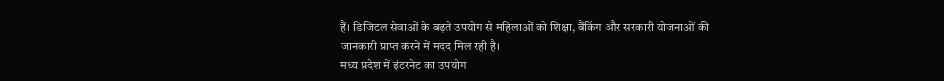हैं। डिजिटल सेवाओं के बढ़ते उपयोग से महिलाओं को शिक्षा, बैंकिंग और सरकारी योजनाओं की जानकारी प्राप्त करने में मदद मिल रही है।
मध्य प्रदेश में इंटरनेट का उपयोग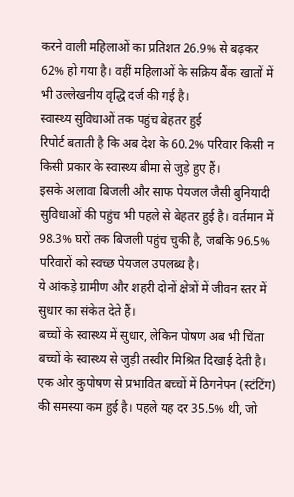करने वाली महिलाओं का प्रतिशत 26.9% से बढ़कर 62% हो गया है। वहीं महिलाओं के सक्रिय बैंक खातों में भी उल्लेखनीय वृद्धि दर्ज की गई है।
स्वास्थ्य सुविधाओं तक पहुंच बेहतर हुई
रिपोर्ट बताती है कि अब देश के 60.2% परिवार किसी न किसी प्रकार के स्वास्थ्य बीमा से जुड़े हुए हैं।
इसके अलावा बिजली और साफ पेयजल जैसी बुनियादी सुविधाओं की पहुंच भी पहले से बेहतर हुई है। वर्तमान में 98.3% घरों तक बिजली पहुंच चुकी है, जबकि 96.5% परिवारों को स्वच्छ पेयजल उपलब्ध है।
ये आंकड़े ग्रामीण और शहरी दोनों क्षेत्रों में जीवन स्तर में सुधार का संकेत देते हैं।
बच्चों के स्वास्थ्य में सुधार, लेकिन पोषण अब भी चिंता
बच्चों के स्वास्थ्य से जुड़ी तस्वीर मिश्रित दिखाई देती है। एक ओर कुपोषण से प्रभावित बच्चों में ठिगनेपन (स्टंटिंग) की समस्या कम हुई है। पहले यह दर 35.5% थी, जो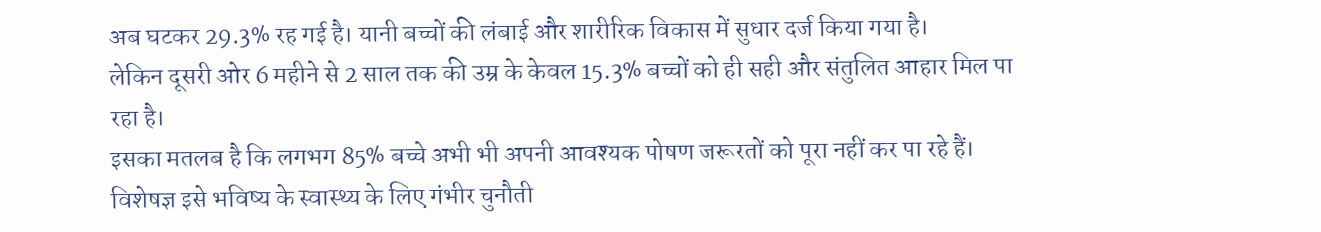अब घटकर 29.3% रह गई है। यानी बच्चों की लंबाई और शारीरिक विकास में सुधार दर्ज किया गया है।
लेकिन दूसरी ओर 6 महीने से 2 साल तक की उम्र के केवल 15.3% बच्चों को ही सही और संतुलित आहार मिल पा रहा है।
इसका मतलब है कि लगभग 85% बच्चे अभी भी अपनी आवश्यक पोषण जरूरतों को पूरा नहीं कर पा रहे हैं। विशेषज्ञ इसे भविष्य के स्वास्थ्य के लिए गंभीर चुनौती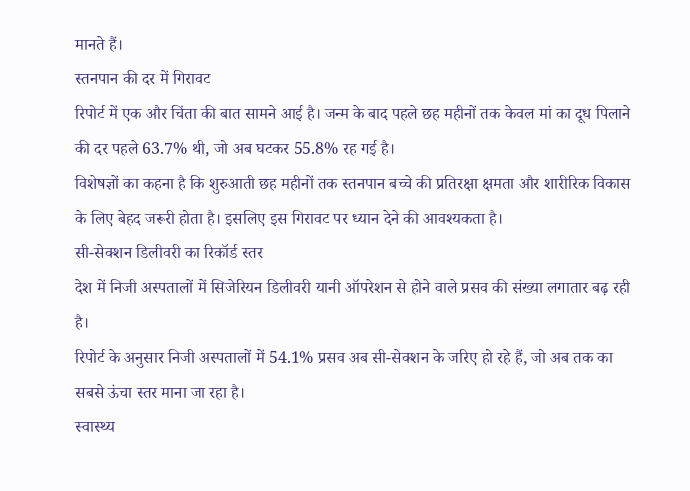मानते हैं।
स्तनपान की दर में गिरावट
रिपोर्ट में एक और चिंता की बात सामने आई है। जन्म के बाद पहले छह महीनों तक केवल मां का दूध पिलाने की दर पहले 63.7% थी, जो अब घटकर 55.8% रह गई है।
विशेषज्ञों का कहना है कि शुरुआती छह महीनों तक स्तनपान बच्चे की प्रतिरक्षा क्षमता और शारीरिक विकास के लिए बेहद जरूरी होता है। इसलिए इस गिरावट पर ध्यान देने की आवश्यकता है।
सी-सेक्शन डिलीवरी का रिकॉर्ड स्तर
देश में निजी अस्पतालों में सिजेरियन डिलीवरी यानी ऑपरेशन से होने वाले प्रसव की संख्या लगातार बढ़ रही है।
रिपोर्ट के अनुसार निजी अस्पतालों में 54.1% प्रसव अब सी-सेक्शन के जरिए हो रहे हैं, जो अब तक का सबसे ऊंचा स्तर माना जा रहा है।
स्वास्थ्य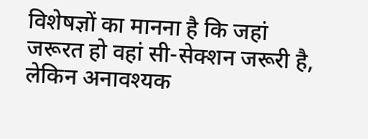विशेषज्ञों का मानना है कि जहां जरूरत हो वहां सी-सेक्शन जरूरी है, लेकिन अनावश्यक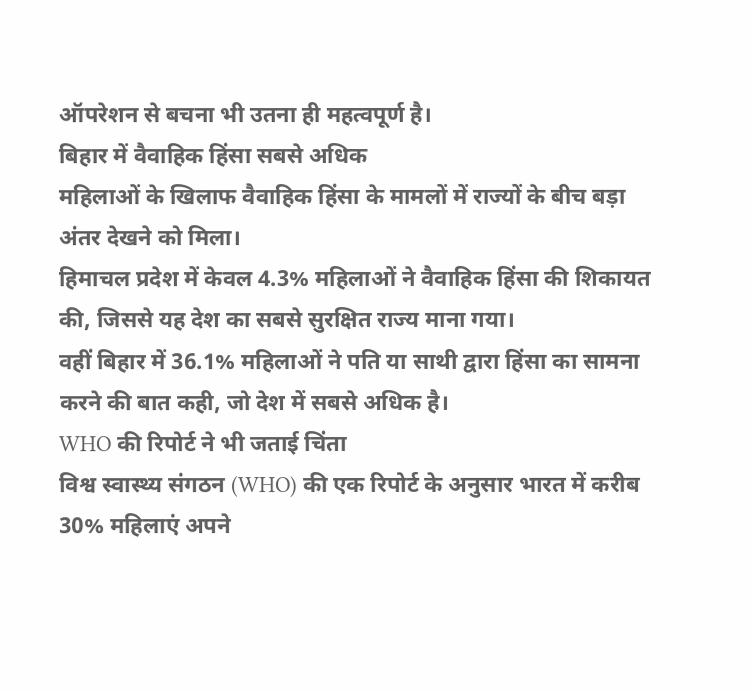ऑपरेशन से बचना भी उतना ही महत्वपूर्ण है।
बिहार में वैवाहिक हिंसा सबसे अधिक
महिलाओं के खिलाफ वैवाहिक हिंसा के मामलों में राज्यों के बीच बड़ा अंतर देखने को मिला।
हिमाचल प्रदेश में केवल 4.3% महिलाओं ने वैवाहिक हिंसा की शिकायत की, जिससे यह देश का सबसे सुरक्षित राज्य माना गया।
वहीं बिहार में 36.1% महिलाओं ने पति या साथी द्वारा हिंसा का सामना करने की बात कही, जो देश में सबसे अधिक है।
WHO की रिपोर्ट ने भी जताई चिंता
विश्व स्वास्थ्य संगठन (WHO) की एक रिपोर्ट के अनुसार भारत में करीब 30% महिलाएं अपने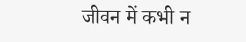जीवन में कभी न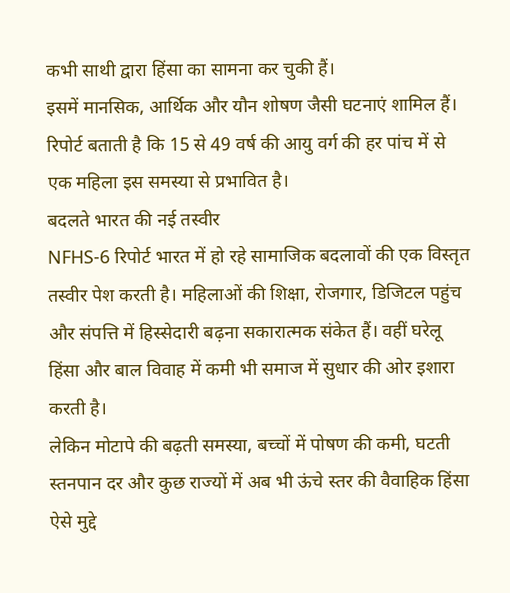कभी साथी द्वारा हिंसा का सामना कर चुकी हैं।
इसमें मानसिक, आर्थिक और यौन शोषण जैसी घटनाएं शामिल हैं। रिपोर्ट बताती है कि 15 से 49 वर्ष की आयु वर्ग की हर पांच में से एक महिला इस समस्या से प्रभावित है।
बदलते भारत की नई तस्वीर
NFHS-6 रिपोर्ट भारत में हो रहे सामाजिक बदलावों की एक विस्तृत तस्वीर पेश करती है। महिलाओं की शिक्षा, रोजगार, डिजिटल पहुंच और संपत्ति में हिस्सेदारी बढ़ना सकारात्मक संकेत हैं। वहीं घरेलू हिंसा और बाल विवाह में कमी भी समाज में सुधार की ओर इशारा करती है।
लेकिन मोटापे की बढ़ती समस्या, बच्चों में पोषण की कमी, घटती स्तनपान दर और कुछ राज्यों में अब भी ऊंचे स्तर की वैवाहिक हिंसा ऐसे मुद्दे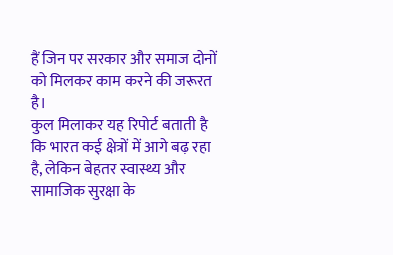हैं जिन पर सरकार और समाज दोनों को मिलकर काम करने की जरूरत है।
कुल मिलाकर यह रिपोर्ट बताती है कि भारत कई क्षेत्रों में आगे बढ़ रहा है, लेकिन बेहतर स्वास्थ्य और सामाजिक सुरक्षा के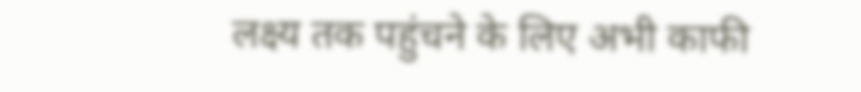लक्ष्य तक पहुंचने के लिए अभी काफी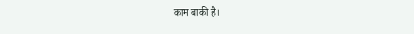काम बाकी है।